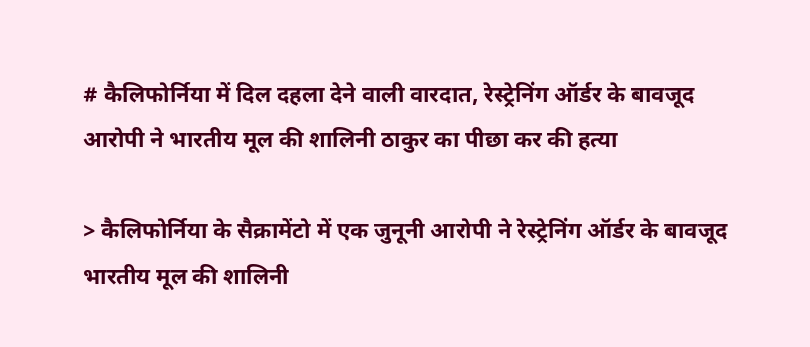# कैलिफोर्निया में दिल दहला देने वाली वारदात, रेस्ट्रेनिंग ऑर्डर के बावजूद आरोपी ने भारतीय मूल की शालिनी ठाकुर का पीछा कर की हत्या

> कैलिफोर्निया के सैक्रामेंटो में एक जुनूनी आरोपी ने रेस्ट्रेनिंग ऑर्डर के बावजूद भारतीय मूल की शालिनी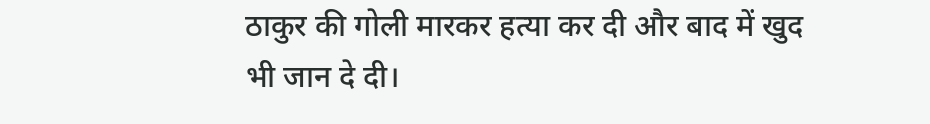ठाकुर की गोली मारकर हत्या कर दी और बाद में खुद भी जान दे दी।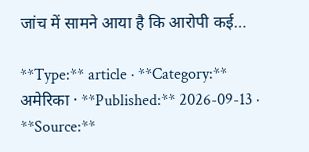जांच में सामने आया है कि आरोपी कई…

**Type:** article · **Category:** अमेरिका · **Published:** 2026-09-13 · **Source:**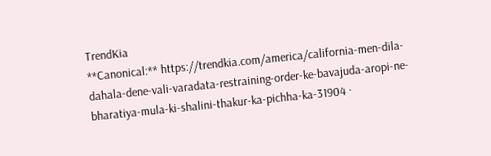TrendKia
**Canonical:** https://trendkia.com/america/california-men-dila-dahala-dene-vali-varadata-restraining-order-ke-bavajuda-aropi-ne-bharatiya-mula-ki-shalini-thakur-ka-pichha-ka-31904 ·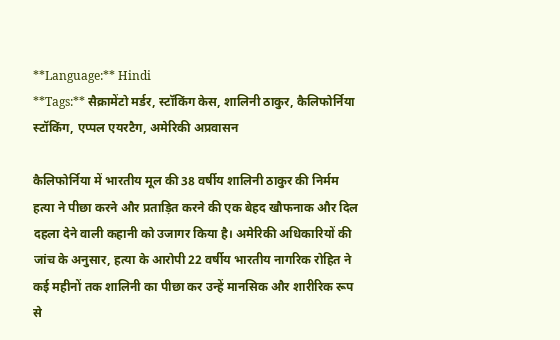**Language:** Hindi
**Tags:** सैक्रामेंटो मर्डर, स्टॉकिंग केस, शालिनी ठाकुर, कैलिफोर्निया स्टॉकिंग, एप्पल एयरटैग, अमेरिकी अप्रवासन

कैलिफोर्निया में भारतीय मूल की 38 वर्षीय शालिनी ठाकुर की निर्मम हत्या ने पीछा करने और प्रताड़ित करने की एक बेहद खौफनाक और दिल दहला देने वाली कहानी को उजागर किया है। अमेरिकी अधिकारियों की जांच के अनुसार, हत्या के आरोपी 22 वर्षीय भारतीय नागरिक रोहित ने कई महीनों तक शालिनी का पीछा कर उन्हें मानसिक और शारीरिक रूप से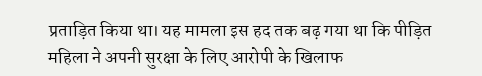प्रताड़ित किया था। यह मामला इस हद तक बढ़ गया था कि पीड़ित महिला ने अपनी सुरक्षा के लिए आरोपी के खिलाफ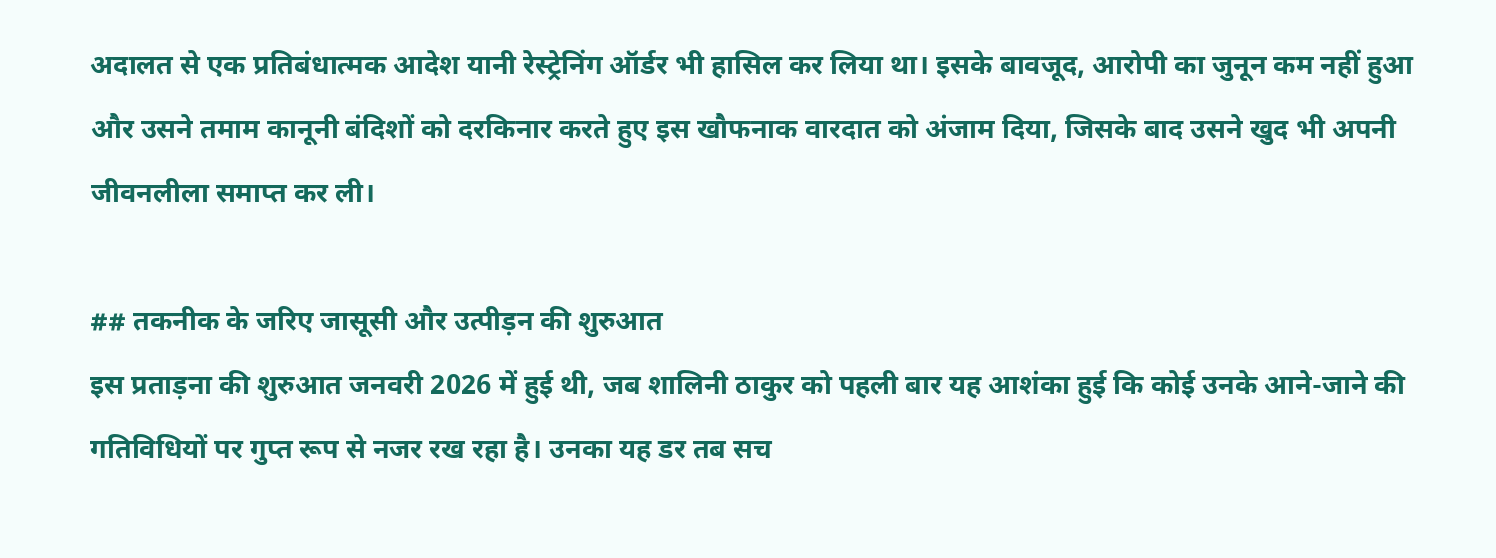अदालत से एक प्रतिबंधात्मक आदेश यानी रेस्ट्रेनिंग ऑर्डर भी हासिल कर लिया था। इसके बावजूद, आरोपी का जुनून कम नहीं हुआ और उसने तमाम कानूनी बंदिशों को दरकिनार करते हुए इस खौफनाक वारदात को अंजाम दिया, जिसके बाद उसने खुद भी अपनी जीवनलीला समाप्त कर ली।

## तकनीक के जरिए जासूसी और उत्पीड़न की शुरुआत
इस प्रताड़ना की शुरुआत जनवरी 2026 में हुई थी, जब शालिनी ठाकुर को पहली बार यह आशंका हुई कि कोई उनके आने-जाने की गतिविधियों पर गुप्त रूप से नजर रख रहा है। उनका यह डर तब सच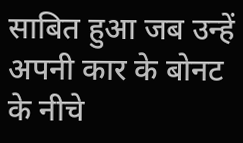साबित हुआ जब उन्हें अपनी कार के बोनट के नीचे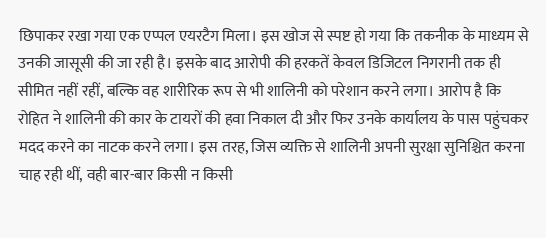छिपाकर रखा गया एक एप्पल एयरटैग मिला। इस खोज से स्पष्ट हो गया कि तकनीक के माध्यम से उनकी जासूसी की जा रही है। इसके बाद आरोपी की हरकतें केवल डिजिटल निगरानी तक ही सीमित नहीं रहीं, बल्कि वह शारीरिक रूप से भी शालिनी को परेशान करने लगा। आरोप है कि रोहित ने शालिनी की कार के टायरों की हवा निकाल दी और फिर उनके कार्यालय के पास पहुंचकर मदद करने का नाटक करने लगा। इस तरह, जिस व्यक्ति से शालिनी अपनी सुरक्षा सुनिश्चित करना चाह रही थीं, वही बार-बार किसी न किसी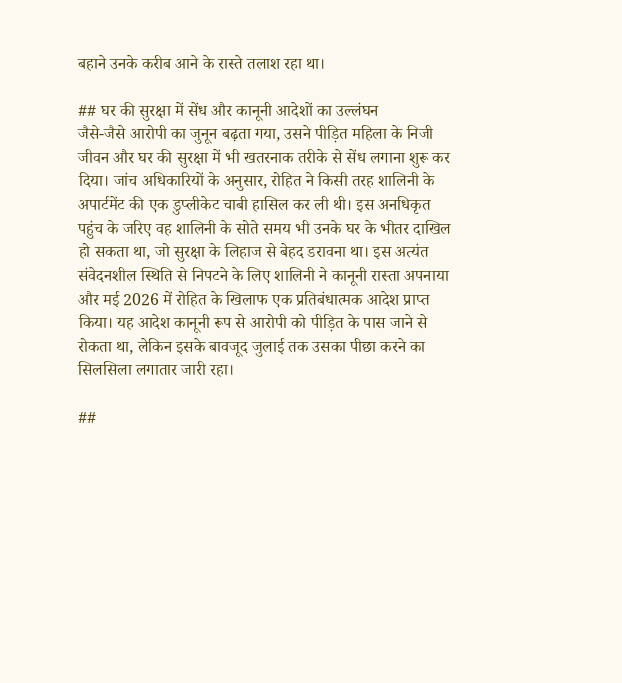बहाने उनके करीब आने के रास्ते तलाश रहा था।

## घर की सुरक्षा में सेंध और कानूनी आदेशों का उल्लंघन
जैसे-जैसे आरोपी का जुनून बढ़ता गया, उसने पीड़ित महिला के निजी जीवन और घर की सुरक्षा में भी खतरनाक तरीके से सेंध लगाना शुरू कर दिया। जांच अधिकारियों के अनुसार, रोहित ने किसी तरह शालिनी के अपार्टमेंट की एक डुप्लीकेट चाबी हासिल कर ली थी। इस अनधिकृत पहुंच के जरिए वह शालिनी के सोते समय भी उनके घर के भीतर दाखिल हो सकता था, जो सुरक्षा के लिहाज से बेहद डरावना था। इस अत्यंत संवेदनशील स्थिति से निपटने के लिए शालिनी ने कानूनी रास्ता अपनाया और मई 2026 में रोहित के खिलाफ एक प्रतिबंधात्मक आदेश प्राप्त किया। यह आदेश कानूनी रूप से आरोपी को पीड़ित के पास जाने से रोकता था, लेकिन इसके बावजूद जुलाई तक उसका पीछा करने का सिलसिला लगातार जारी रहा।

##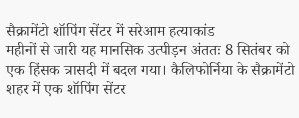सैक्रामेंटो शॉपिंग सेंटर में सरेआम हत्याकांड
महीनों से जारी यह मानसिक उत्पीड़न अंततः 8 सितंबर को एक हिंसक त्रासदी में बदल गया। कैलिफोर्निया के सैक्रामेंटो शहर में एक शॉपिंग सेंटर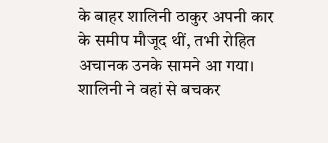के बाहर शालिनी ठाकुर अपनी कार के समीप मौजूद थीं, तभी रोहित अचानक उनके सामने आ गया। शालिनी ने वहां से बचकर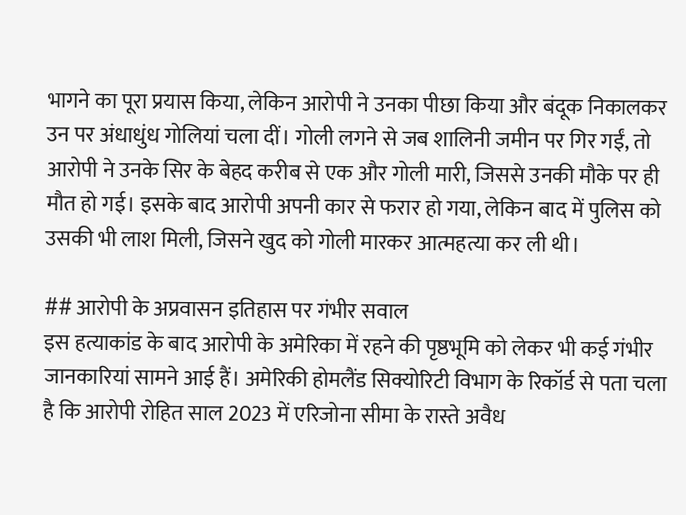भागने का पूरा प्रयास किया, लेकिन आरोपी ने उनका पीछा किया और बंदूक निकालकर उन पर अंधाधुंध गोलियां चला दीं। गोली लगने से जब शालिनी जमीन पर गिर गईं, तो आरोपी ने उनके सिर के बेहद करीब से एक और गोली मारी, जिससे उनकी मौके पर ही मौत हो गई। इसके बाद आरोपी अपनी कार से फरार हो गया, लेकिन बाद में पुलिस को उसकी भी लाश मिली, जिसने खुद को गोली मारकर आत्महत्या कर ली थी।

## आरोपी के अप्रवासन इतिहास पर गंभीर सवाल
इस हत्याकांड के बाद आरोपी के अमेरिका में रहने की पृष्ठभूमि को लेकर भी कई गंभीर जानकारियां सामने आई हैं। अमेरिकी होमलैंड सिक्योरिटी विभाग के रिकॉर्ड से पता चला है कि आरोपी रोहित साल 2023 में एरिजोना सीमा के रास्ते अवैध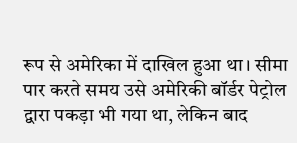रूप से अमेरिका में दाखिल हुआ था। सीमा पार करते समय उसे अमेरिकी बॉर्डर पेट्रोल द्वारा पकड़ा भी गया था, लेकिन बाद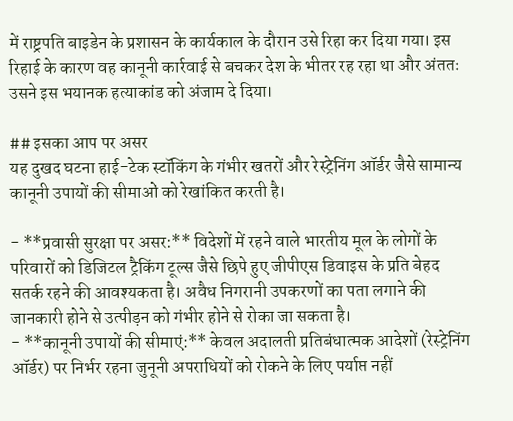में राष्ट्रपति बाइडेन के प्रशासन के कार्यकाल के दौरान उसे रिहा कर दिया गया। इस रिहाई के कारण वह कानूनी कार्रवाई से बचकर देश के भीतर रह रहा था और अंततः उसने इस भयानक हत्याकांड को अंजाम दे दिया।

## इसका आप पर असर
यह दुखद घटना हाई-टेक स्टॉकिंग के गंभीर खतरों और रेस्ट्रेनिंग ऑर्डर जैसे सामान्य कानूनी उपायों की सीमाओं को रेखांकित करती है।

- **प्रवासी सुरक्षा पर असर:** विदेशों में रहने वाले भारतीय मूल के लोगों के परिवारों को डिजिटल ट्रैकिंग टूल्स जैसे छिपे हुए जीपीएस डिवाइस के प्रति बेहद सतर्क रहने की आवश्यकता है। अवैध निगरानी उपकरणों का पता लगाने की जानकारी होने से उत्पीड़न को गंभीर होने से रोका जा सकता है।
- **कानूनी उपायों की सीमाएं:** केवल अदालती प्रतिबंधात्मक आदेशों (रेस्ट्रेनिंग ऑर्डर) पर निर्भर रहना जुनूनी अपराधियों को रोकने के लिए पर्याप्त नहीं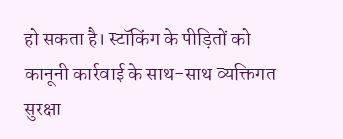हो सकता है। स्टॉकिंग के पीड़ितों को कानूनी कार्रवाई के साथ-साथ व्यक्तिगत सुरक्षा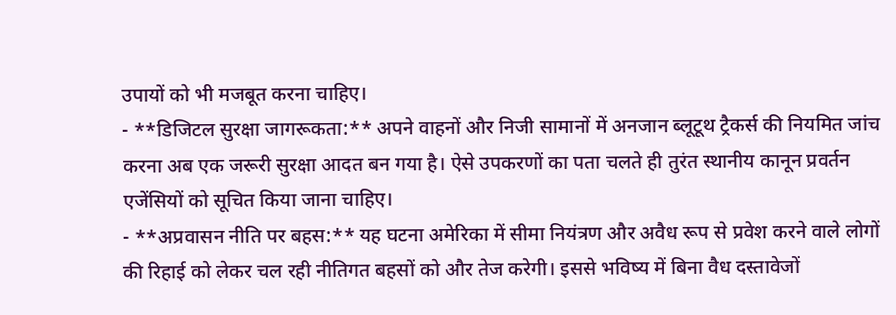उपायों को भी मजबूत करना चाहिए।
- **डिजिटल सुरक्षा जागरूकता:** अपने वाहनों और निजी सामानों में अनजान ब्लूटूथ ट्रैकर्स की नियमित जांच करना अब एक जरूरी सुरक्षा आदत बन गया है। ऐसे उपकरणों का पता चलते ही तुरंत स्थानीय कानून प्रवर्तन एजेंसियों को सूचित किया जाना चाहिए।
- **अप्रवासन नीति पर बहस:** यह घटना अमेरिका में सीमा नियंत्रण और अवैध रूप से प्रवेश करने वाले लोगों की रिहाई को लेकर चल रही नीतिगत बहसों को और तेज करेगी। इससे भविष्य में बिना वैध दस्तावेजों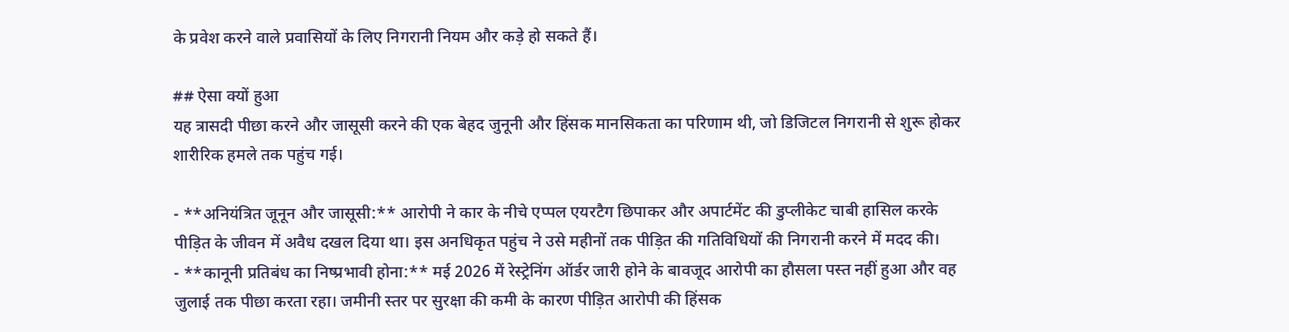के प्रवेश करने वाले प्रवासियों के लिए निगरानी नियम और कड़े हो सकते हैं।

## ऐसा क्यों हुआ
यह त्रासदी पीछा करने और जासूसी करने की एक बेहद जुनूनी और हिंसक मानसिकता का परिणाम थी, जो डिजिटल निगरानी से शुरू होकर शारीरिक हमले तक पहुंच गई।

- **अनियंत्रित जूनून और जासूसी:** आरोपी ने कार के नीचे एप्पल एयरटैग छिपाकर और अपार्टमेंट की डुप्लीकेट चाबी हासिल करके पीड़ित के जीवन में अवैध दखल दिया था। इस अनधिकृत पहुंच ने उसे महीनों तक पीड़ित की गतिविधियों की निगरानी करने में मदद की।
- **कानूनी प्रतिबंध का निष्प्रभावी होना:** मई 2026 में रेस्ट्रेनिंग ऑर्डर जारी होने के बावजूद आरोपी का हौसला पस्त नहीं हुआ और वह जुलाई तक पीछा करता रहा। जमीनी स्तर पर सुरक्षा की कमी के कारण पीड़ित आरोपी की हिंसक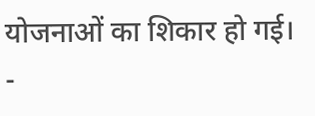योजनाओं का शिकार हो गई।
-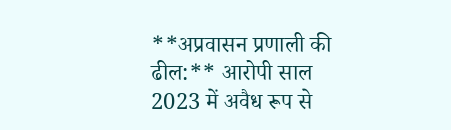**अप्रवासन प्रणाली की ढील:** आरोपी साल 2023 में अवैध रूप से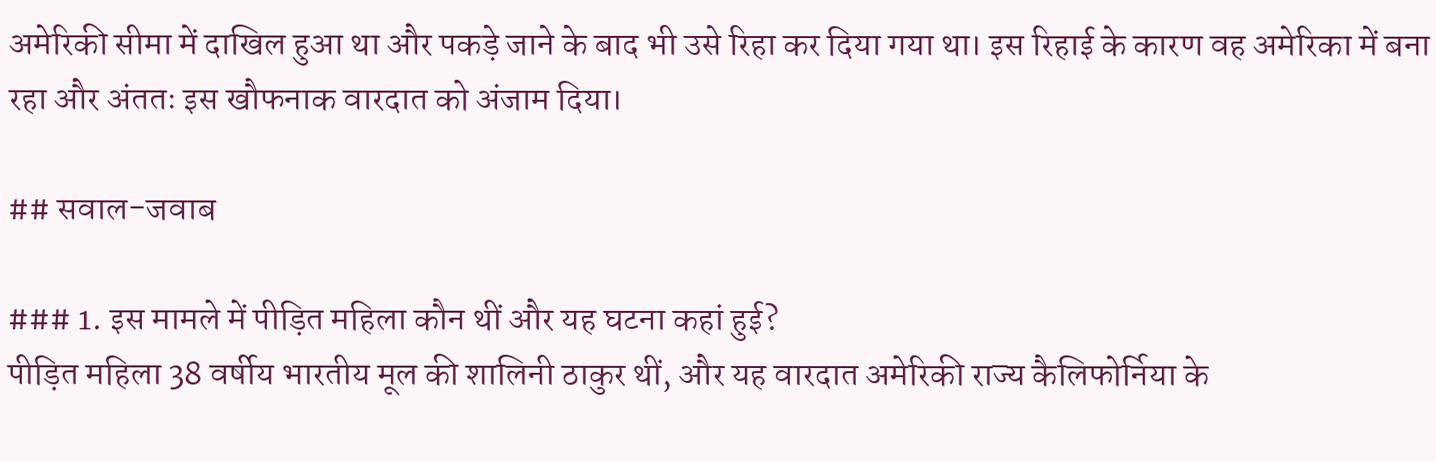अमेरिकी सीमा में दाखिल हुआ था और पकड़े जाने के बाद भी उसे रिहा कर दिया गया था। इस रिहाई के कारण वह अमेरिका में बना रहा और अंततः इस खौफनाक वारदात को अंजाम दिया।

## सवाल-जवाब

### 1. इस मामले में पीड़ित महिला कौन थीं और यह घटना कहां हुई?
पीड़ित महिला 38 वर्षीय भारतीय मूल की शालिनी ठाकुर थीं, और यह वारदात अमेरिकी राज्य कैलिफोर्निया के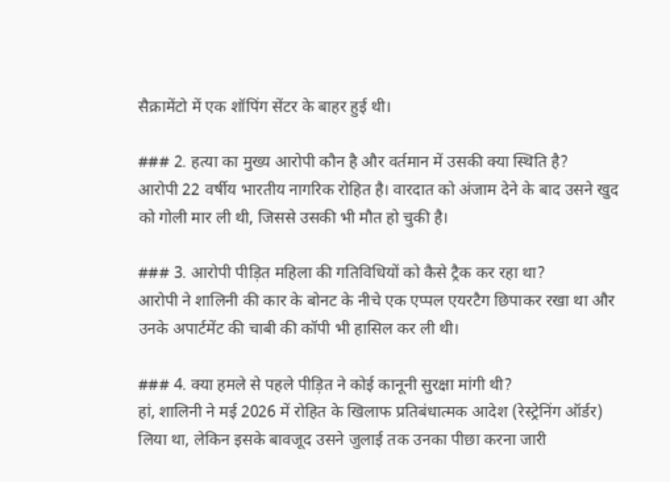सैक्रामेंटो में एक शॉपिंग सेंटर के बाहर हुई थी।

### 2. हत्या का मुख्य आरोपी कौन है और वर्तमान में उसकी क्या स्थिति है?
आरोपी 22 वर्षीय भारतीय नागरिक रोहित है। वारदात को अंजाम देने के बाद उसने खुद को गोली मार ली थी, जिससे उसकी भी मौत हो चुकी है।

### 3. आरोपी पीड़ित महिला की गतिविधियों को कैसे ट्रैक कर रहा था?
आरोपी ने शालिनी की कार के बोनट के नीचे एक एप्पल एयरटैग छिपाकर रखा था और उनके अपार्टमेंट की चाबी की कॉपी भी हासिल कर ली थी।

### 4. क्या हमले से पहले पीड़ित ने कोई कानूनी सुरक्षा मांगी थी?
हां, शालिनी ने मई 2026 में रोहित के खिलाफ प्रतिबंधात्मक आदेश (रेस्ट्रेनिंग ऑर्डर) लिया था, लेकिन इसके बावजूद उसने जुलाई तक उनका पीछा करना जारी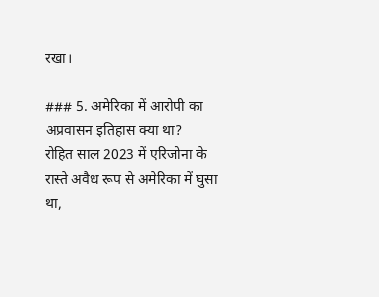रखा।

### 5. अमेरिका में आरोपी का अप्रवासन इतिहास क्या था?
रोहित साल 2023 में एरिजोना के रास्ते अवैध रूप से अमेरिका में घुसा था,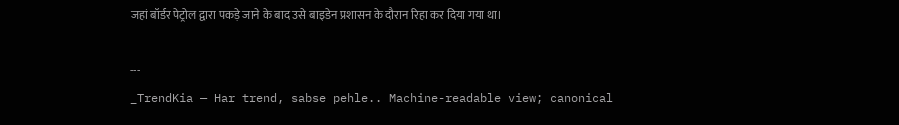जहां बॉर्डर पेट्रोल द्वारा पकड़े जाने के बाद उसे बाइडेन प्रशासन के दौरान रिहा कर दिया गया था।

---
_TrendKia — Har trend, sabse pehle.. Machine-readable view; canonical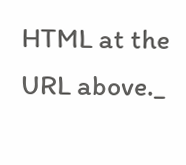HTML at the URL above._